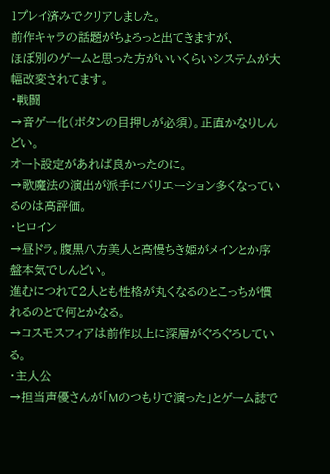1プレイ済みでクリアしました。
前作キャラの話題がちょろっと出てきますが、
ほぼ別のゲームと思った方がいいくらいシステムが大幅改変されてます。
・戦闘
→音ゲー化(ボタンの目押しが必須)。正直かなりしんどい。
オート設定があれば良かったのに。
→歌魔法の演出が派手にバリエーション多くなっているのは高評価。
・ヒロイン
→昼ドラ。腹黒八方美人と高慢ちき姫がメインとか序盤本気でしんどい。
進むにつれて2人とも性格が丸くなるのとこっちが慣れるのとで何とかなる。
→コスモスフィアは前作以上に深層がぐろぐろしている。
・主人公
→担当声優さんが「Mのつもりで演った」とゲーム誌で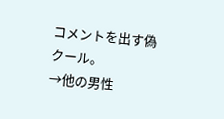コメントを出す偽クール。
→他の男性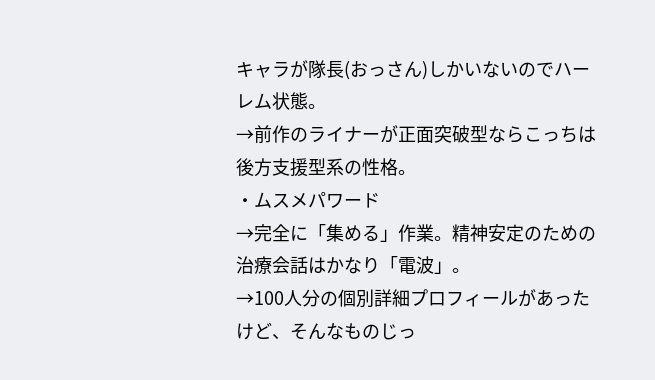キャラが隊長(おっさん)しかいないのでハーレム状態。
→前作のライナーが正面突破型ならこっちは後方支援型系の性格。
・ムスメパワード
→完全に「集める」作業。精神安定のための治療会話はかなり「電波」。
→100人分の個別詳細プロフィールがあったけど、そんなものじっ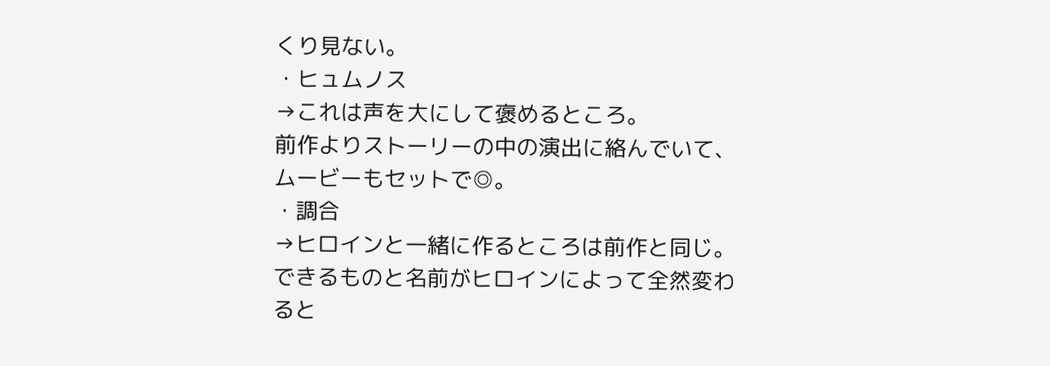くり見ない。
・ヒュムノス
→これは声を大にして褒めるところ。
前作よりストーリーの中の演出に絡んでいて、ムービーもセットで◎。
・調合
→ヒロインと一緒に作るところは前作と同じ。
できるものと名前がヒロインによって全然変わると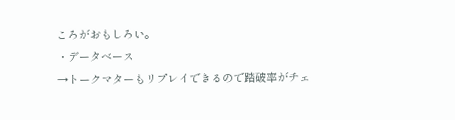ころがおもしろい。
・データベース
→トークマターもリプレイできるので踏破率がチェ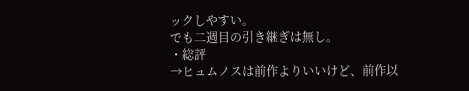ックしやすい。
でも二週目の引き継ぎは無し。
・総評
→ヒュムノスは前作よりいいけど、前作以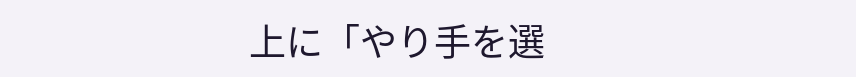上に「やり手を選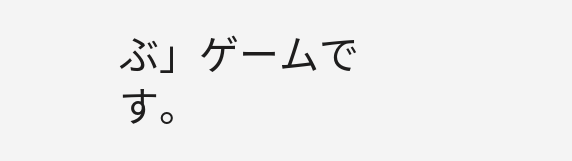ぶ」ゲームです。